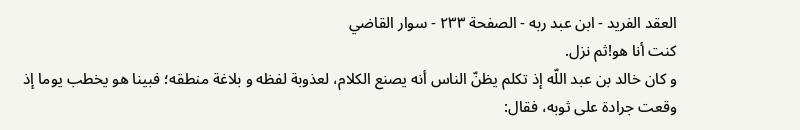العقد الفريد - ابن عبد ربه - الصفحة ٢٣٣ - سوار القاضي
كنت أنا هو!ثم نزل.
و كان خالد بن عبد اللّه إذ تكلم يظنّ الناس أنه يصنع الكلام، لعذوبة لفظه و بلاغة منطقه؛ فبينا هو يخطب يوما إذ وقعت جرادة على ثوبه، فقال: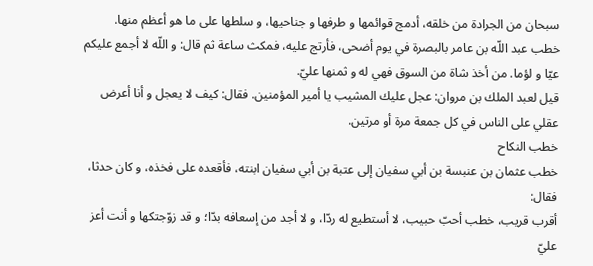سبحان من الجرادة من خلقه، أدمج قوائمها و طرفها و جناحيها، و سلطها على ما هو أعظم منها.
خطب عبد اللّه بن عامر بالبصرة في يوم أضحى، فأرتج عليه، فمكث ساعة ثم قال: و اللّه لا أجمع عليكم عيّا و لؤما. من أخذ شاة من السوق فهي له و ثمنها عليّ.
قيل لعبد الملك بن مروان: عجل عليك المشيب يا أمير المؤمنين. فقال: كيف لا يعجل و أنا أعرض عقلي على الناس في كل جمعة مرة أو مرتين.
خطب النكاح
خطب عثمان بن عنبسة بن أبي سفيان إلى عتبة بن أبي سفيان ابنته، فأقعده على فخذه، و كان حدثا، فقال:
أقرب قريب، خطب أحبّ حبيب، لا أستطيع له ردّا، و لا أجد من إسعافه بدّا؛ و قد زوّجتكها و أنت أعز عليّ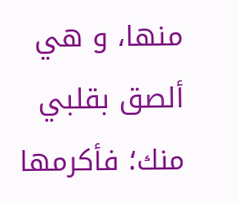منها، و هي ألصق بقلبي منك؛ فأكرمها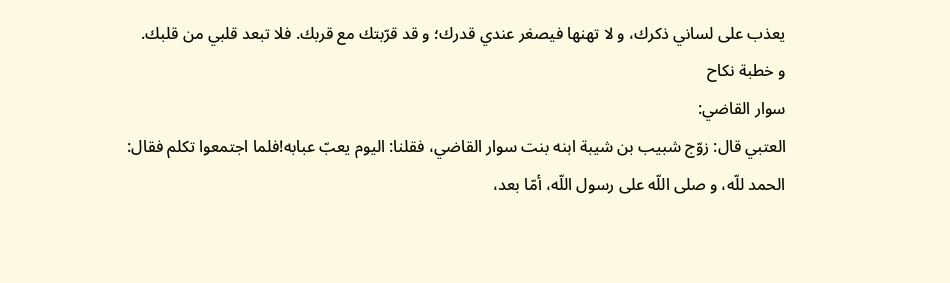يعذب على لساني ذكرك، و لا تهنها فيصغر عندي قدرك؛ و قد قرّبتك مع قربك. فلا تبعد قلبي من قلبك.
و خطبة نكاح
سوار القاضي:
العتبي قال: زوّج شبيب بن شيبة ابنه بنت سوار القاضي، فقلنا: اليوم يعبّ عبابه!فلما اجتمعوا تكلم فقال:
الحمد للّه، و صلى اللّه على رسول اللّه، أمّا بعد،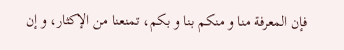فإن المعرفة منا و منكم بنا و بكم، تمنعنا من الإكثار، و إن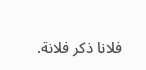فلانا ذكر فلانة.